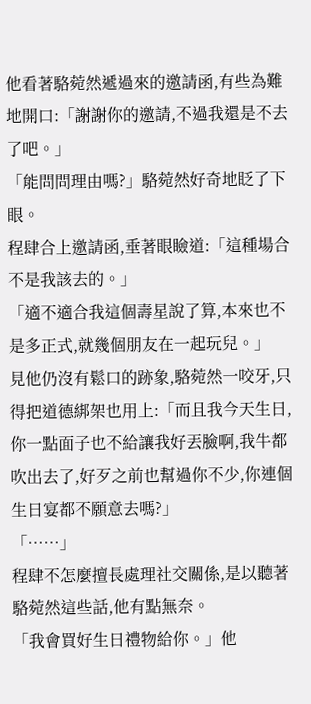他看著駱菀然遞過來的邀請函,有些為難地開口:「謝謝你的邀請,不過我還是不去了吧。」
「能問問理由嗎?」駱菀然好奇地眨了下眼。
程肆合上邀請函,垂著眼瞼道:「這種場合不是我該去的。」
「適不適合我這個壽星說了算,本來也不是多正式,就幾個朋友在一起玩兒。」
見他仍沒有鬆口的跡象,駱菀然一咬牙,只得把道德綁架也用上:「而且我今天生日,你一點面子也不給讓我好丟臉啊,我牛都吹出去了,好歹之前也幫過你不少,你連個生日宴都不願意去嗎?」
「……」
程肆不怎麼擅長處理社交關係,是以聽著駱菀然這些話,他有點無奈。
「我會買好生日禮物給你。」他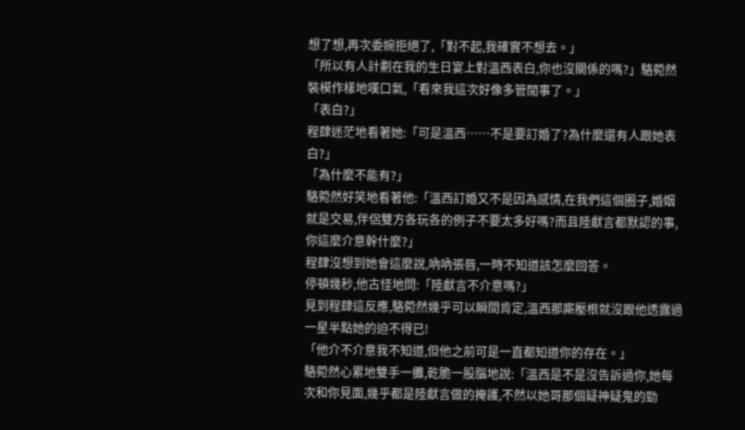想了想,再次委婉拒絕了,「對不起,我確實不想去。」
「所以有人計劃在我的生日宴上對溫西表白,你也沒關係的嗎?」駱菀然裝模作樣地嘆口氣,「看來我這次好像多管閒事了。」
「表白?」
程肆迷茫地看著她:「可是溫西……不是要訂婚了?為什麼還有人跟她表白?」
「為什麼不能有?」
駱菀然好笑地看著他:「溫西訂婚又不是因為感情,在我們這個圈子,婚姻就是交易,伴侶雙方各玩各的例子不要太多好嗎?而且陸獻言都默認的事,你這麼介意幹什麼?」
程肆沒想到她會這麼說,吶吶張唇,一時不知道該怎麼回答。
停頓幾秒,他古怪地問:「陸獻言不介意嗎?」
見到程肆這反應,駱菀然幾乎可以瞬間肯定,溫西那廝壓根就沒跟他透露過一星半點她的迫不得已!
「他介不介意我不知道,但他之前可是一直都知道你的存在。」
駱菀然心累地雙手一攤,乾脆一股腦地說:「溫西是不是沒告訴過你,她每次和你見面,幾乎都是陸獻言做的掩護,不然以她哥那個疑神疑鬼的勁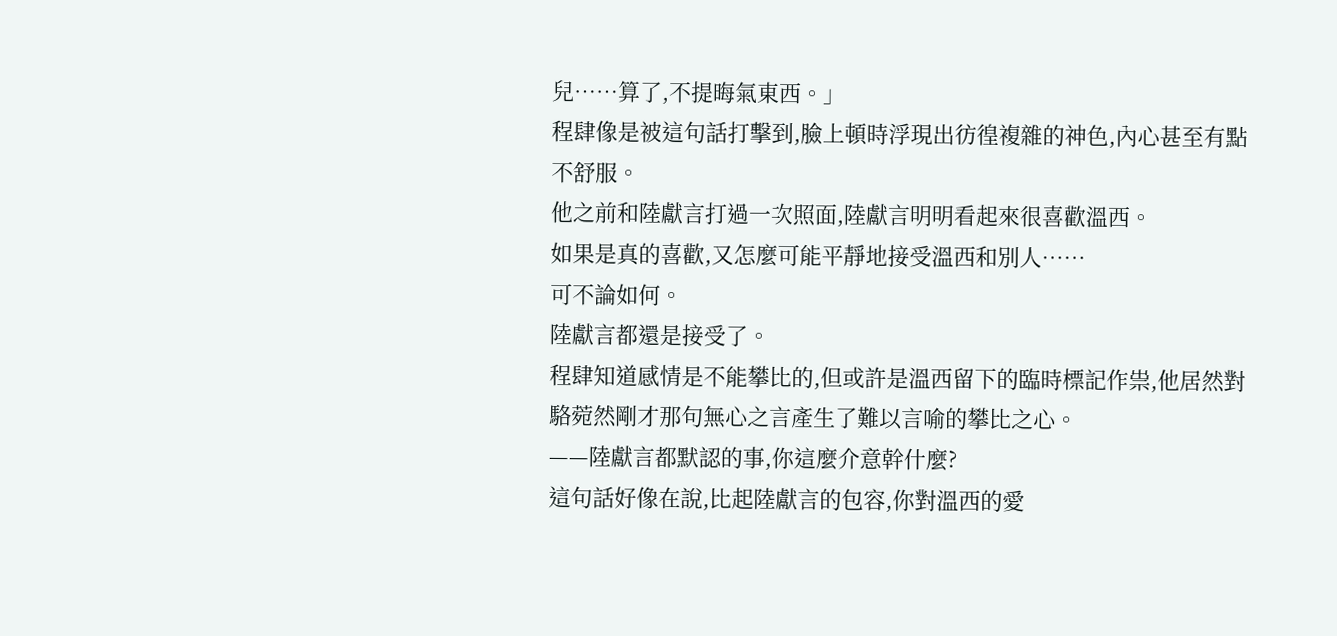兒……算了,不提晦氣東西。」
程肆像是被這句話打擊到,臉上頓時浮現出彷徨複雜的神色,內心甚至有點不舒服。
他之前和陸獻言打過一次照面,陸獻言明明看起來很喜歡溫西。
如果是真的喜歡,又怎麼可能平靜地接受溫西和別人……
可不論如何。
陸獻言都還是接受了。
程肆知道感情是不能攀比的,但或許是溫西留下的臨時標記作祟,他居然對駱菀然剛才那句無心之言產生了難以言喻的攀比之心。
——陸獻言都默認的事,你這麼介意幹什麼?
這句話好像在說,比起陸獻言的包容,你對溫西的愛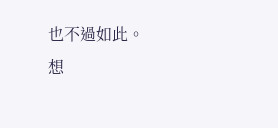也不過如此。
想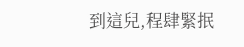到這兒,程肆緊抿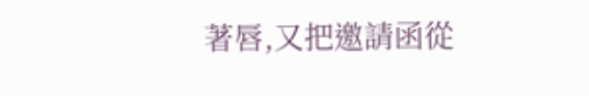著唇,又把邀請函從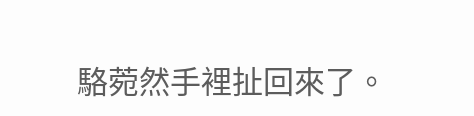駱菀然手裡扯回來了。